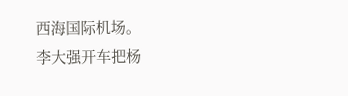西海国际机场。
李大强开车把杨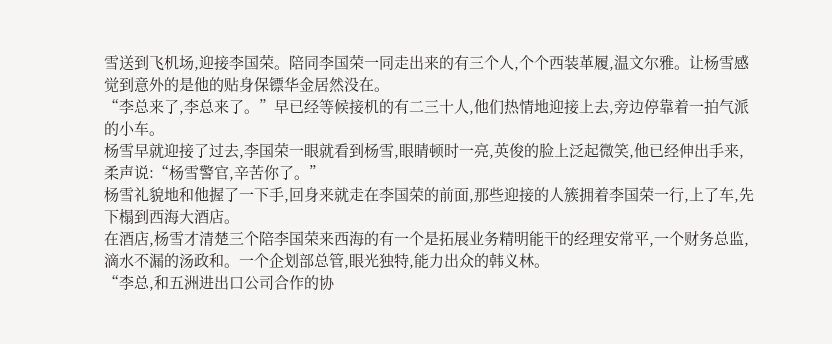雪送到飞机场,迎接李国荣。陪同李国荣一同走出来的有三个人,个个西装革履,温文尔雅。让杨雪感觉到意外的是他的贴身保镖华金居然没在。
“李总来了,李总来了。”早已经等候接机的有二三十人,他们热情地迎接上去,旁边停靠着一拍气派的小车。
杨雪早就迎接了过去,李国荣一眼就看到杨雪,眼睛顿时一亮,英俊的脸上泛起微笑,他已经伸出手来,柔声说:“杨雪警官,辛苦你了。”
杨雪礼貌地和他握了一下手,回身来就走在李国荣的前面,那些迎接的人簇拥着李国荣一行,上了车,先下榻到西海大酒店。
在酒店,杨雪才清楚三个陪李国荣来西海的有一个是拓展业务精明能干的经理安常平,一个财务总监,滴水不漏的汤政和。一个企划部总管,眼光独特,能力出众的韩义林。
“李总,和五洲进出口公司合作的协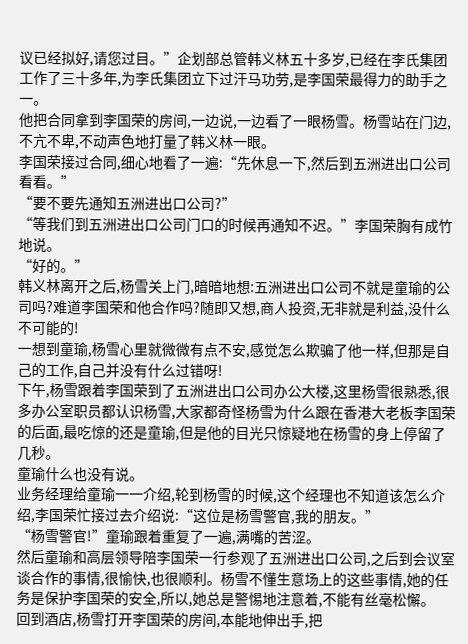议已经拟好,请您过目。”企划部总管韩义林五十多岁,已经在李氏集团工作了三十多年,为李氏集团立下过汗马功劳,是李国荣最得力的助手之一。
他把合同拿到李国荣的房间,一边说,一边看了一眼杨雪。杨雪站在门边,不亢不卑,不动声色地打量了韩义林一眼。
李国荣接过合同,细心地看了一遍:“先休息一下,然后到五洲进出口公司看看。”
“要不要先通知五洲进出口公司?”
“等我们到五洲进出口公司门口的时候再通知不迟。”李国荣胸有成竹地说。
“好的。”
韩义林离开之后,杨雪关上门,暗暗地想:五洲进出口公司不就是童瑜的公司吗?难道李国荣和他合作吗?随即又想,商人投资,无非就是利益,没什么不可能的!
一想到童瑜,杨雪心里就微微有点不安,感觉怎么欺骗了他一样,但那是自己的工作,自己并没有什么过错呀!
下午,杨雪跟着李国荣到了五洲进出口公司办公大楼,这里杨雪很熟悉,很多办公室职员都认识杨雪,大家都奇怪杨雪为什么跟在香港大老板李国荣的后面,最吃惊的还是童瑜,但是他的目光只惊疑地在杨雪的身上停留了几秒。
童瑜什么也没有说。
业务经理给童瑜一一介绍,轮到杨雪的时候,这个经理也不知道该怎么介绍,李国荣忙接过去介绍说:“这位是杨雪警官,我的朋友。”
“杨雪警官!”童瑜跟着重复了一遍,满嘴的苦涩。
然后童瑜和高层领导陪李国荣一行参观了五洲进出口公司,之后到会议室谈合作的事情,很愉快,也很顺利。杨雪不懂生意场上的这些事情,她的任务是保护李国荣的安全,所以,她总是警惕地注意着,不能有丝毫松懈。
回到酒店,杨雪打开李国荣的房间,本能地伸出手,把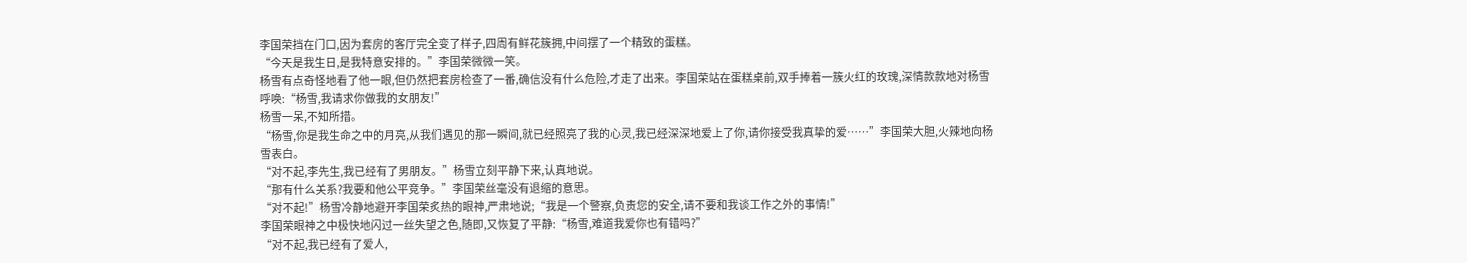李国荣挡在门口,因为套房的客厅完全变了样子,四周有鲜花簇拥,中间摆了一个精致的蛋糕。
“今天是我生日,是我特意安排的。”李国荣微微一笑。
杨雪有点奇怪地看了他一眼,但仍然把套房检查了一番,确信没有什么危险,才走了出来。李国荣站在蛋糕桌前,双手捧着一簇火红的玫瑰,深情款款地对杨雪呼唤:“杨雪,我请求你做我的女朋友!”
杨雪一呆,不知所措。
“杨雪,你是我生命之中的月亮,从我们遇见的那一瞬间,就已经照亮了我的心灵,我已经深深地爱上了你,请你接受我真挚的爱……”李国荣大胆,火辣地向杨雪表白。
“对不起,李先生,我已经有了男朋友。”杨雪立刻平静下来,认真地说。
“那有什么关系?我要和他公平竞争。”李国荣丝毫没有退缩的意思。
“对不起!”杨雪冷静地避开李国荣炙热的眼神,严肃地说;“我是一个警察,负责您的安全,请不要和我谈工作之外的事情!”
李国荣眼神之中极快地闪过一丝失望之色,随即,又恢复了平静:“杨雪,难道我爱你也有错吗?”
“对不起,我已经有了爱人,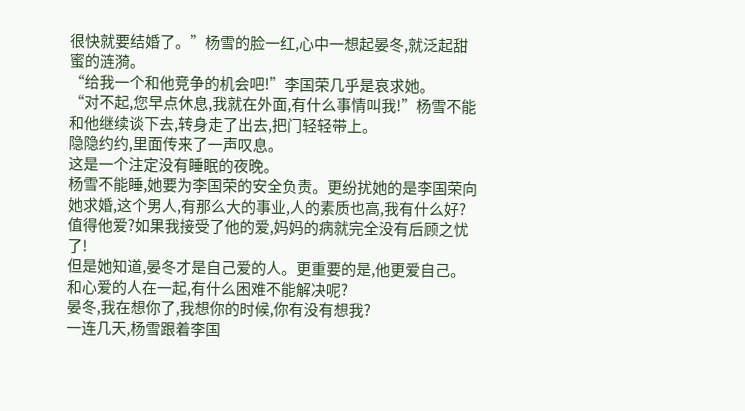很快就要结婚了。”杨雪的脸一红,心中一想起晏冬,就泛起甜蜜的涟漪。
“给我一个和他竞争的机会吧!”李国荣几乎是哀求她。
“对不起,您早点休息,我就在外面,有什么事情叫我!”杨雪不能和他继续谈下去,转身走了出去,把门轻轻带上。
隐隐约约,里面传来了一声叹息。
这是一个注定没有睡眠的夜晚。
杨雪不能睡,她要为李国荣的安全负责。更纷扰她的是李国荣向她求婚,这个男人,有那么大的事业,人的素质也高,我有什么好?值得他爱?如果我接受了他的爱,妈妈的病就完全没有后顾之忧了!
但是她知道,晏冬才是自己爱的人。更重要的是,他更爱自己。
和心爱的人在一起,有什么困难不能解决呢?
晏冬,我在想你了,我想你的时候,你有没有想我?
一连几天,杨雪跟着李国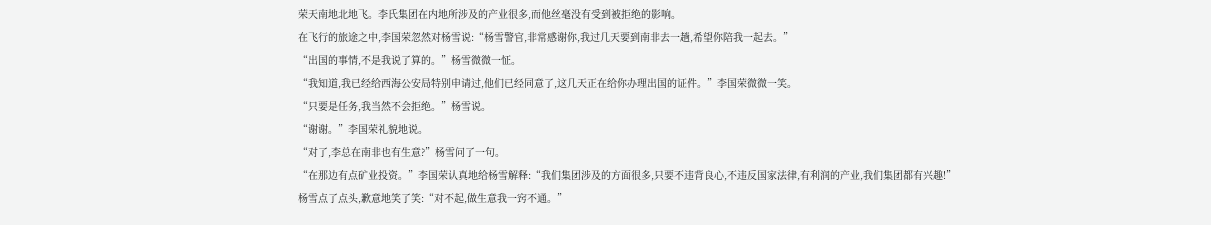荣天南地北地飞。李氏集团在内地所涉及的产业很多,而他丝毫没有受到被拒绝的影响。
在飞行的旅途之中,李国荣忽然对杨雪说:“杨雪警官,非常感谢你,我过几天要到南非去一趟,希望你陪我一起去。”
“出国的事情,不是我说了算的。”杨雪微微一怔。
“我知道,我已经给西海公安局特别申请过,他们已经同意了,这几天正在给你办理出国的证件。”李国荣微微一笑。
“只要是任务,我当然不会拒绝。”杨雪说。
“谢谢。”李国荣礼貌地说。
“对了,李总在南非也有生意?”杨雪问了一句。
“在那边有点矿业投资。”李国荣认真地给杨雪解释:“我们集团涉及的方面很多,只要不违背良心,不违反国家法律,有利润的产业,我们集团都有兴趣!”
杨雪点了点头,歉意地笑了笑:“对不起,做生意我一窍不通。”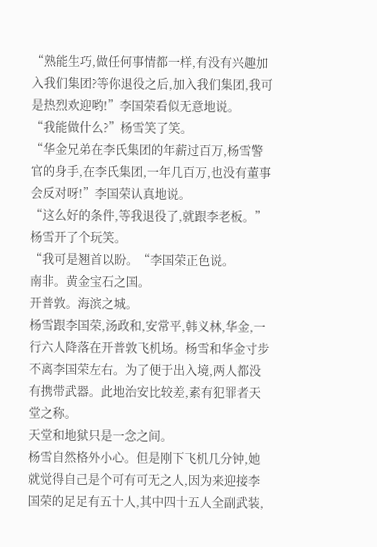“熟能生巧,做任何事情都一样,有没有兴趣加入我们集团?等你退役之后,加入我们集团,我可是热烈欢迎哟!”李国荣看似无意地说。
“我能做什么?”杨雪笑了笑。
“华金兄弟在李氏集团的年薪过百万,杨雪警官的身手,在李氏集团,一年几百万,也没有董事会反对呀!”李国荣认真地说。
“这么好的条件,等我退役了,就跟李老板。”杨雪开了个玩笑。
“我可是翘首以盼。“李国荣正色说。
南非。黄金宝石之国。
开普敦。海滨之城。
杨雪跟李国荣,汤政和,安常平,韩义林,华金,一行六人降落在开普敦飞机场。杨雪和华金寸步不离李国荣左右。为了便于出入境,两人都没有携带武器。此地治安比较差,素有犯罪者天堂之称。
天堂和地狱只是一念之间。
杨雪自然格外小心。但是刚下飞机几分钟,她就觉得自己是个可有可无之人,因为来迎接李国荣的足足有五十人,其中四十五人全副武装,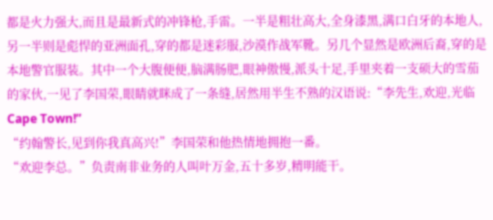都是火力强大,而且是最新式的冲锋枪,手雷。一半是粗壮高大,全身漆黑,满口白牙的本地人,另一半则是彪悍的亚洲面孔,穿的都是迷彩服,沙漠作战军靴。另几个显然是欧洲后裔,穿的是本地警官服装。其中一个大腹便便,脑满肠肥,眼神傲慢,派头十足,手里夹着一支硕大的雪茄的家伙,一见了李国荣,眼睛就眯成了一条缝,居然用半生不熟的汉语说:“李先生,欢迎,光临Cape Town!”
“约翰警长,见到你我真高兴!”李国荣和他热情地拥抱一番。
“欢迎李总。”负责南非业务的人叫叶万金,五十多岁,精明能干。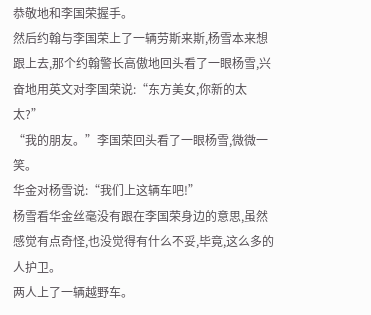恭敬地和李国荣握手。
然后约翰与李国荣上了一辆劳斯来斯,杨雪本来想跟上去,那个约翰警长高傲地回头看了一眼杨雪,兴奋地用英文对李国荣说:“东方美女,你新的太太?”
“我的朋友。”李国荣回头看了一眼杨雪,微微一笑。
华金对杨雪说:“我们上这辆车吧!”
杨雪看华金丝毫没有跟在李国荣身边的意思,虽然感觉有点奇怪,也没觉得有什么不妥,毕竟,这么多的人护卫。
两人上了一辆越野车。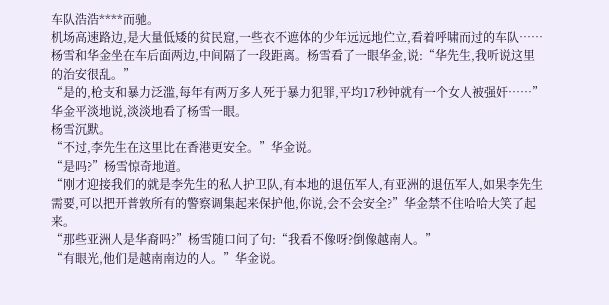车队浩浩****而驰。
机场高速路边,是大量低矮的贫民窟,一些衣不遮体的少年远远地伫立,看着呼啸而过的车队……
杨雪和华金坐在车后面两边,中间隔了一段距离。杨雪看了一眼华金,说:“华先生,我听说这里的治安很乱。”
“是的,枪支和暴力泛滥,每年有两万多人死于暴力犯罪,平均17秒钟就有一个女人被强奸……”华金平淡地说,淡淡地看了杨雪一眼。
杨雪沉默。
“不过,李先生在这里比在香港更安全。”华金说。
“是吗?”杨雪惊奇地道。
“刚才迎接我们的就是李先生的私人护卫队,有本地的退伍军人,有亚洲的退伍军人,如果李先生需要,可以把开普敦所有的警察调集起来保护他,你说,会不会安全?”华金禁不住哈哈大笑了起来。
“那些亚洲人是华裔吗?”杨雪随口问了句:“我看不像呀?倒像越南人。”
“有眼光,他们是越南南边的人。”华金说。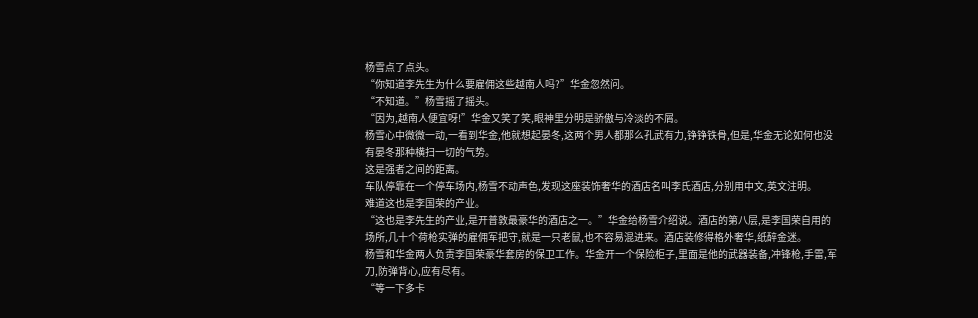杨雪点了点头。
“你知道李先生为什么要雇佣这些越南人吗?”华金忽然问。
“不知道。”杨雪摇了摇头。
“因为,越南人便宜呀!”华金又笑了笑,眼神里分明是骄傲与冷淡的不屑。
杨雪心中微微一动,一看到华金,他就想起晏冬,这两个男人都那么孔武有力,铮铮铁骨,但是,华金无论如何也没有晏冬那种横扫一切的气势。
这是强者之间的距离。
车队停靠在一个停车场内,杨雪不动声色,发现这座装饰奢华的酒店名叫李氏酒店,分别用中文,英文注明。
难道这也是李国荣的产业。
“这也是李先生的产业,是开普敦最豪华的酒店之一。”华金给杨雪介绍说。酒店的第八层,是李国荣自用的场所,几十个荷枪实弹的雇佣军把守,就是一只老鼠,也不容易混进来。酒店装修得格外奢华,纸醉金迷。
杨雪和华金两人负责李国荣豪华套房的保卫工作。华金开一个保险柜子,里面是他的武器装备,冲锋枪,手雷,军刀,防弹背心,应有尽有。
“等一下多卡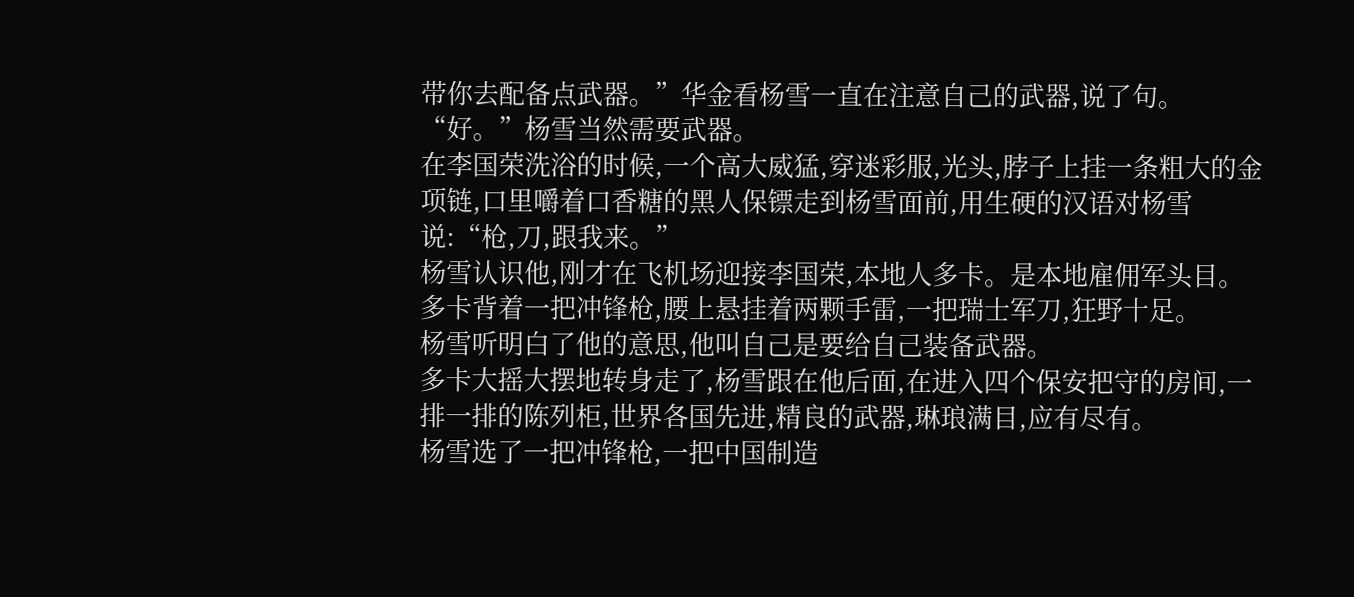带你去配备点武器。”华金看杨雪一直在注意自己的武器,说了句。
“好。”杨雪当然需要武器。
在李国荣洗浴的时候,一个高大威猛,穿迷彩服,光头,脖子上挂一条粗大的金项链,口里嚼着口香糖的黑人保镖走到杨雪面前,用生硬的汉语对杨雪说:“枪,刀,跟我来。”
杨雪认识他,刚才在飞机场迎接李国荣,本地人多卡。是本地雇佣军头目。
多卡背着一把冲锋枪,腰上悬挂着两颗手雷,一把瑞士军刀,狂野十足。
杨雪听明白了他的意思,他叫自己是要给自己装备武器。
多卡大摇大摆地转身走了,杨雪跟在他后面,在进入四个保安把守的房间,一排一排的陈列柜,世界各国先进,精良的武器,琳琅满目,应有尽有。
杨雪选了一把冲锋枪,一把中国制造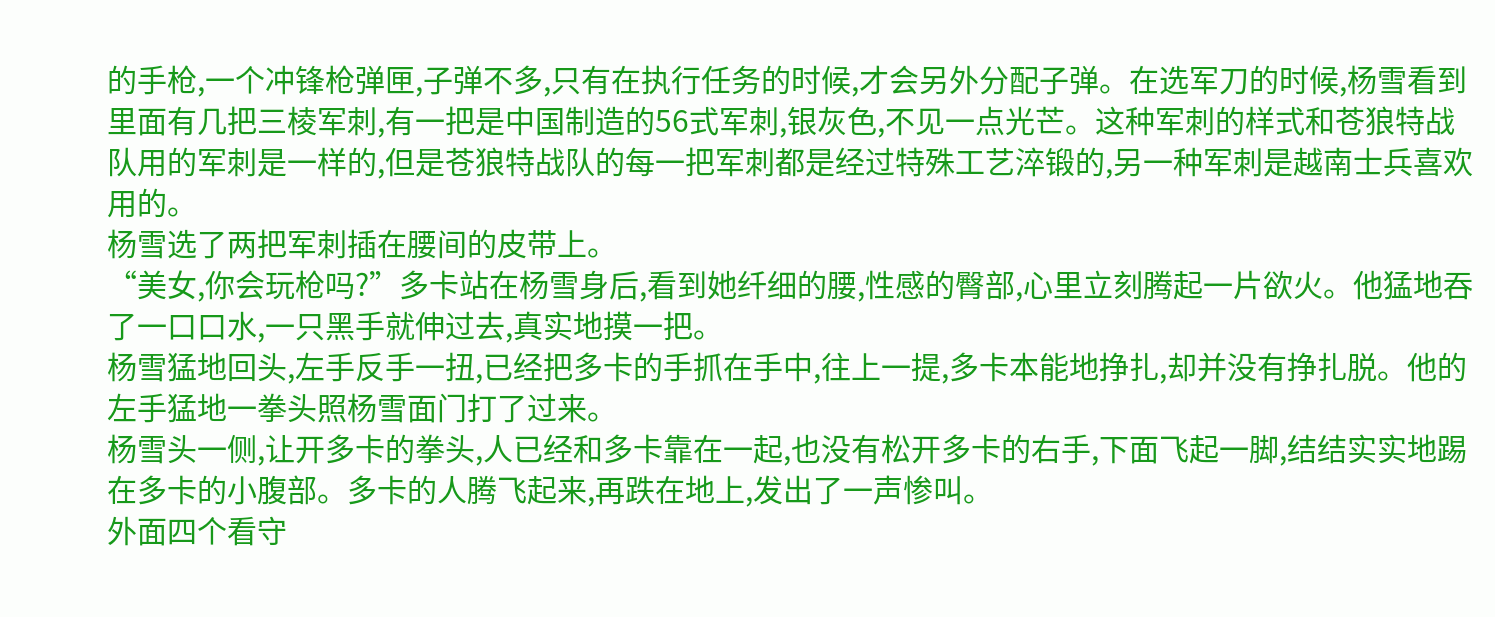的手枪,一个冲锋枪弹匣,子弹不多,只有在执行任务的时候,才会另外分配子弹。在选军刀的时候,杨雪看到里面有几把三棱军刺,有一把是中国制造的56式军刺,银灰色,不见一点光芒。这种军刺的样式和苍狼特战队用的军刺是一样的,但是苍狼特战队的每一把军刺都是经过特殊工艺淬锻的,另一种军刺是越南士兵喜欢用的。
杨雪选了两把军刺插在腰间的皮带上。
“美女,你会玩枪吗?”多卡站在杨雪身后,看到她纤细的腰,性感的臀部,心里立刻腾起一片欲火。他猛地吞了一口口水,一只黑手就伸过去,真实地摸一把。
杨雪猛地回头,左手反手一扭,已经把多卡的手抓在手中,往上一提,多卡本能地挣扎,却并没有挣扎脱。他的左手猛地一拳头照杨雪面门打了过来。
杨雪头一侧,让开多卡的拳头,人已经和多卡靠在一起,也没有松开多卡的右手,下面飞起一脚,结结实实地踢在多卡的小腹部。多卡的人腾飞起来,再跌在地上,发出了一声惨叫。
外面四个看守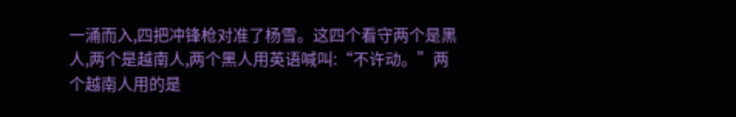一涌而入,四把冲锋枪对准了杨雪。这四个看守两个是黑人,两个是越南人,两个黑人用英语喊叫:“不许动。”两个越南人用的是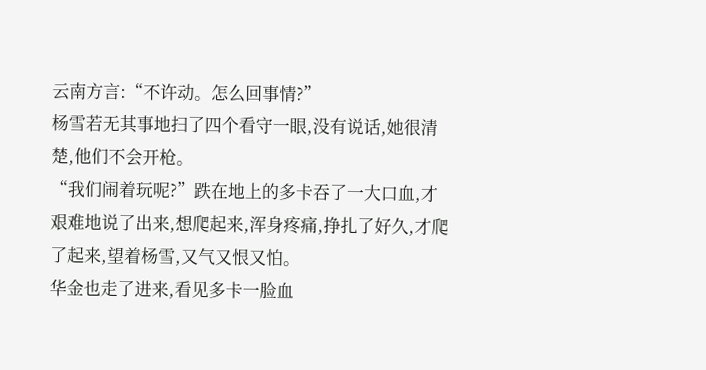云南方言:“不许动。怎么回事情?”
杨雪若无其事地扫了四个看守一眼,没有说话,她很清楚,他们不会开枪。
“我们闹着玩呢?”跌在地上的多卡吞了一大口血,才艰难地说了出来,想爬起来,浑身疼痛,挣扎了好久,才爬了起来,望着杨雪,又气又恨又怕。
华金也走了进来,看见多卡一脸血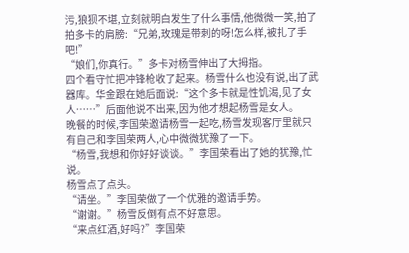污,狼狈不堪,立刻就明白发生了什么事情,他微微一笑,拍了拍多卡的肩膀:“兄弟,玫瑰是带刺的呀!怎么样,被扎了手吧!”
“娘们,你真行。”多卡对杨雪伸出了大拇指。
四个看守忙把冲锋枪收了起来。杨雪什么也没有说,出了武器库。华金跟在她后面说:“这个多卡就是性饥渴,见了女人……”后面他说不出来,因为他才想起杨雪是女人。
晚餐的时候,李国荣邀请杨雪一起吃,杨雪发现客厅里就只有自己和李国荣两人,心中微微犹豫了一下。
“杨雪,我想和你好好谈谈。”李国荣看出了她的犹豫,忙说。
杨雪点了点头。
“请坐。”李国荣做了一个优雅的邀请手势。
“谢谢。”杨雪反倒有点不好意思。
“来点红酒,好吗?”李国荣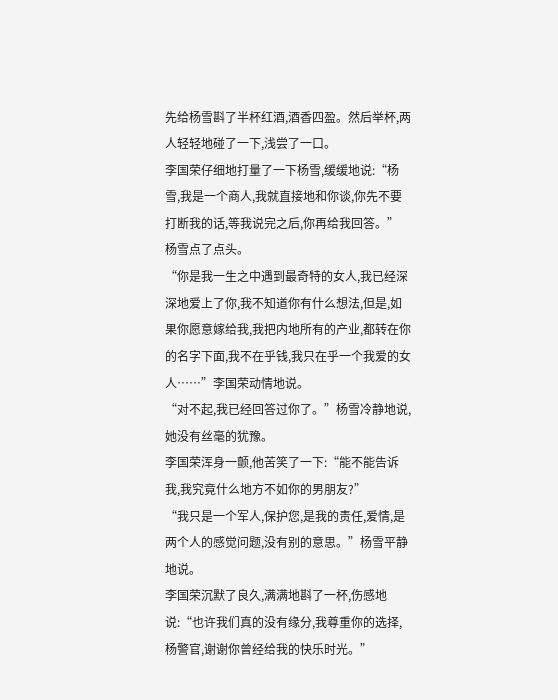先给杨雪斟了半杯红酒,酒香四盈。然后举杯,两人轻轻地碰了一下,浅尝了一口。
李国荣仔细地打量了一下杨雪,缓缓地说:“杨雪,我是一个商人,我就直接地和你谈,你先不要打断我的话,等我说完之后,你再给我回答。”
杨雪点了点头。
“你是我一生之中遇到最奇特的女人,我已经深深地爱上了你,我不知道你有什么想法,但是,如果你愿意嫁给我,我把内地所有的产业,都转在你的名字下面,我不在乎钱,我只在乎一个我爱的女人……”李国荣动情地说。
“对不起,我已经回答过你了。”杨雪冷静地说,她没有丝毫的犹豫。
李国荣浑身一颤,他苦笑了一下:“能不能告诉我,我究竟什么地方不如你的男朋友?”
“我只是一个军人,保护您,是我的责任,爱情,是两个人的感觉问题,没有别的意思。”杨雪平静地说。
李国荣沉默了良久,满满地斟了一杯,伤感地说:“也许我们真的没有缘分,我尊重你的选择,杨警官,谢谢你曾经给我的快乐时光。”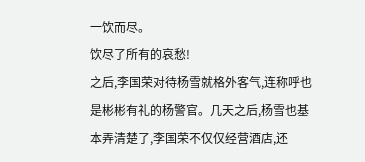一饮而尽。
饮尽了所有的哀愁!
之后,李国荣对待杨雪就格外客气,连称呼也是彬彬有礼的杨警官。几天之后,杨雪也基本弄清楚了,李国荣不仅仅经营酒店,还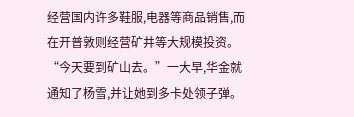经营国内许多鞋服,电器等商品销售,而在开普敦则经营矿井等大规模投资。
“今天要到矿山去。”一大早,华金就通知了杨雪,并让她到多卡处领子弹。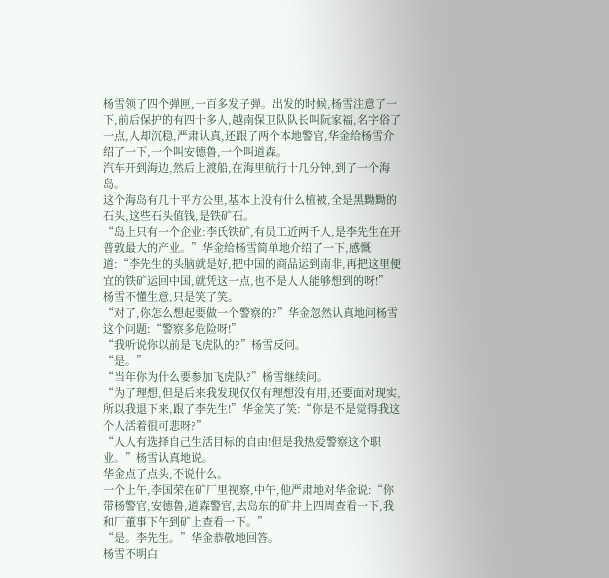杨雪领了四个弹匣,一百多发子弹。出发的时候,杨雪注意了一下,前后保护的有四十多人,越南保卫队队长叫阮家福,名字俗了一点,人却沉稳,严肃认真,还跟了两个本地警官,华金给杨雪介绍了一下,一个叫安德鲁,一个叫道森。
汽车开到海边,然后上渡船,在海里航行十几分钟,到了一个海岛。
这个海岛有几十平方公里,基本上没有什么植被,全是黑黝黝的石头,这些石头值钱,是铁矿石。
“岛上只有一个企业:李氏铁矿,有员工近两千人,是李先生在开普敦最大的产业。”华金给杨雪简单地介绍了一下,感慨道:“李先生的头脑就是好,把中国的商品运到南非,再把这里便宜的铁矿运回中国,就凭这一点,也不是人人能够想到的呀!”
杨雪不懂生意,只是笑了笑。
“对了,你怎么想起要做一个警察的?”华金忽然认真地问杨雪这个问题:“警察多危险呀!”
“我听说你以前是飞虎队的?”杨雪反问。
“是。”
“当年你为什么要参加飞虎队?”杨雪继续问。
“为了理想,但是后来我发现仅仅有理想没有用,还要面对现实,所以我退下来,跟了李先生!”华金笑了笑:“你是不是觉得我这个人活着很可悲呀?”
“人人有选择自己生活目标的自由!但是我热爱警察这个职业。”杨雪认真地说。
华金点了点头,不说什么。
一个上午,李国荣在矿厂里视察,中午,他严肃地对华金说:“你带杨警官,安德鲁,道森警官,去岛东的矿井上四周查看一下,我和厂董事下午到矿上查看一下。”
“是。李先生。”华金恭敬地回答。
杨雪不明白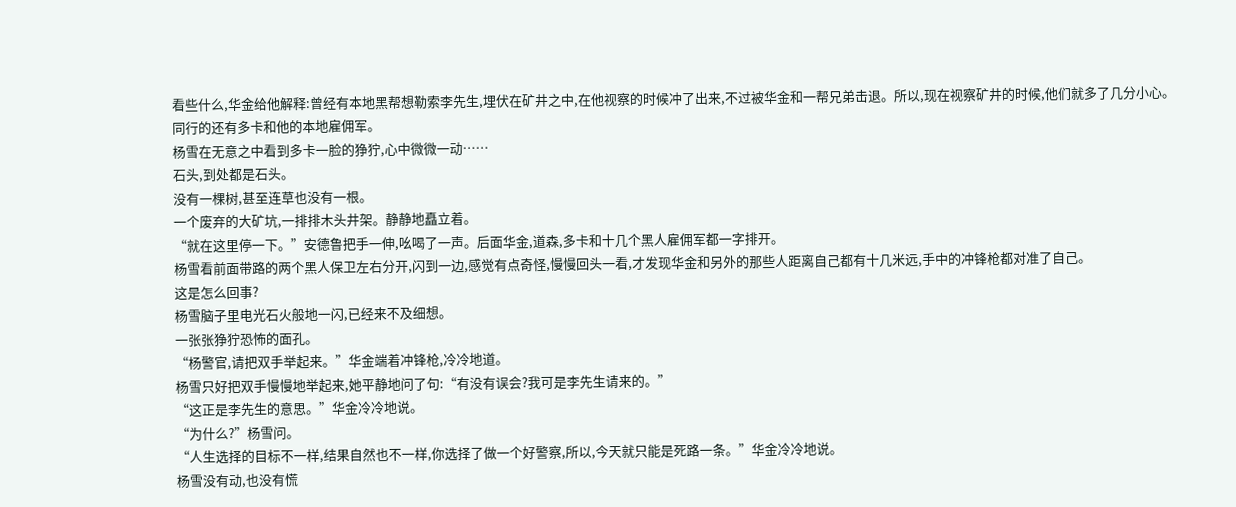看些什么,华金给他解释:曾经有本地黑帮想勒索李先生,埋伏在矿井之中,在他视察的时候冲了出来,不过被华金和一帮兄弟击退。所以,现在视察矿井的时候,他们就多了几分小心。
同行的还有多卡和他的本地雇佣军。
杨雪在无意之中看到多卡一脸的狰狞,心中微微一动……
石头,到处都是石头。
没有一棵树,甚至连草也没有一根。
一个废弃的大矿坑,一排排木头井架。静静地矗立着。
“就在这里停一下。”安德鲁把手一伸,吆喝了一声。后面华金,道森,多卡和十几个黑人雇佣军都一字排开。
杨雪看前面带路的两个黑人保卫左右分开,闪到一边,感觉有点奇怪,慢慢回头一看,才发现华金和另外的那些人距离自己都有十几米远,手中的冲锋枪都对准了自己。
这是怎么回事?
杨雪脑子里电光石火般地一闪,已经来不及细想。
一张张狰狞恐怖的面孔。
“杨警官,请把双手举起来。”华金端着冲锋枪,冷冷地道。
杨雪只好把双手慢慢地举起来,她平静地问了句:“有没有误会?我可是李先生请来的。”
“这正是李先生的意思。”华金冷冷地说。
“为什么?”杨雪问。
“人生选择的目标不一样,结果自然也不一样,你选择了做一个好警察,所以,今天就只能是死路一条。”华金冷冷地说。
杨雪没有动,也没有慌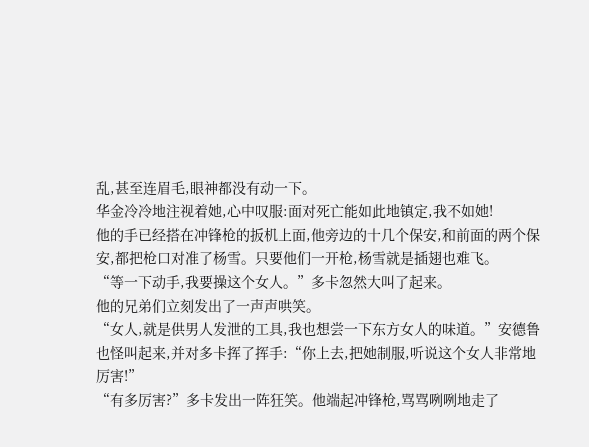乱,甚至连眉毛,眼神都没有动一下。
华金冷冷地注视着她,心中叹服:面对死亡能如此地镇定,我不如她!
他的手已经搭在冲锋枪的扳机上面,他旁边的十几个保安,和前面的两个保安,都把枪口对准了杨雪。只要他们一开枪,杨雪就是插翅也难飞。
“等一下动手,我要操这个女人。”多卡忽然大叫了起来。
他的兄弟们立刻发出了一声声哄笑。
“女人,就是供男人发泄的工具,我也想尝一下东方女人的味道。”安德鲁也怪叫起来,并对多卡挥了挥手:“你上去,把她制服,听说这个女人非常地厉害!”
“有多厉害?”多卡发出一阵狂笑。他端起冲锋枪,骂骂咧咧地走了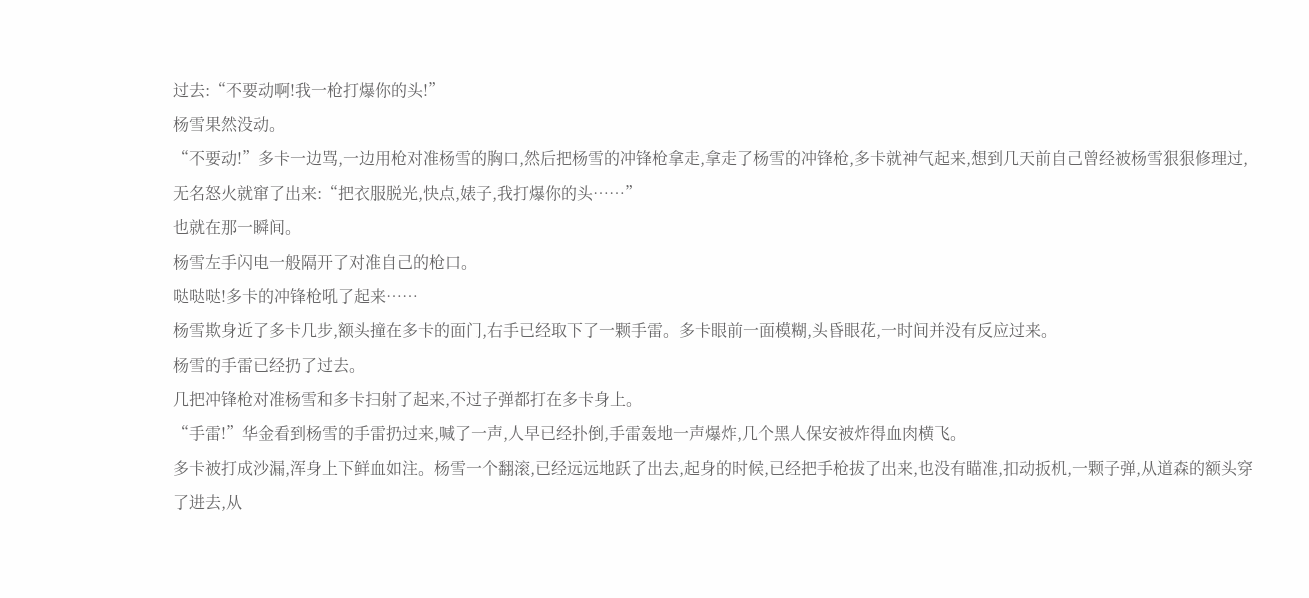过去:“不要动啊!我一枪打爆你的头!”
杨雪果然没动。
“不要动!”多卡一边骂,一边用枪对准杨雪的胸口,然后把杨雪的冲锋枪拿走,拿走了杨雪的冲锋枪,多卡就神气起来,想到几天前自己曾经被杨雪狠狠修理过,无名怒火就窜了出来:“把衣服脱光,快点,婊子,我打爆你的头……”
也就在那一瞬间。
杨雪左手闪电一般隔开了对准自己的枪口。
哒哒哒!多卡的冲锋枪吼了起来……
杨雪欺身近了多卡几步,额头撞在多卡的面门,右手已经取下了一颗手雷。多卡眼前一面模糊,头昏眼花,一时间并没有反应过来。
杨雪的手雷已经扔了过去。
几把冲锋枪对准杨雪和多卡扫射了起来,不过子弹都打在多卡身上。
“手雷!”华金看到杨雪的手雷扔过来,喊了一声,人早已经扑倒,手雷轰地一声爆炸,几个黑人保安被炸得血肉横飞。
多卡被打成沙漏,浑身上下鲜血如注。杨雪一个翻滚,已经远远地跃了出去,起身的时候,已经把手枪拔了出来,也没有瞄准,扣动扳机,一颗子弹,从道森的额头穿了进去,从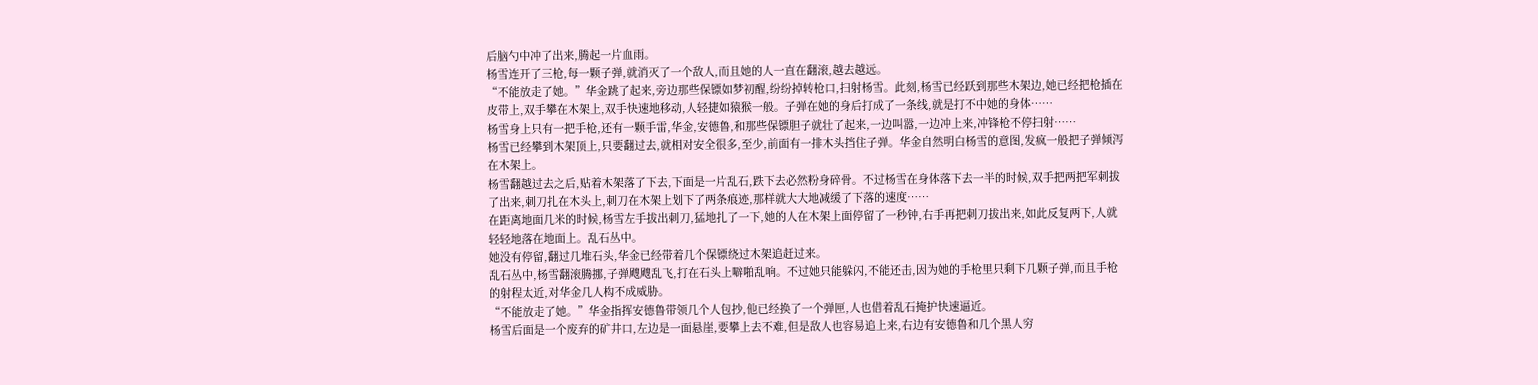后脑勺中冲了出来,腾起一片血雨。
杨雪连开了三枪,每一颗子弹,就消灭了一个敌人,而且她的人一直在翻滚,越去越远。
“不能放走了她。”华金跳了起来,旁边那些保镖如梦初醒,纷纷掉转枪口,扫射杨雪。此刻,杨雪已经跃到那些木架边,她已经把枪插在皮带上,双手攀在木架上,双手快速地移动,人轻捷如猿猴一般。子弹在她的身后打成了一条线,就是打不中她的身体……
杨雪身上只有一把手枪,还有一颗手雷,华金,安德鲁,和那些保镖胆子就壮了起来,一边叫嚣,一边冲上来,冲锋枪不停扫射……
杨雪已经攀到木架顶上,只要翻过去,就相对安全很多,至少,前面有一排木头挡住子弹。华金自然明白杨雪的意图,发疯一般把子弹倾泻在木架上。
杨雪翻越过去之后,贴着木架落了下去,下面是一片乱石,跌下去必然粉身碎骨。不过杨雪在身体落下去一半的时候,双手把两把军刺拔了出来,刺刀扎在木头上,刺刀在木架上划下了两条痕迹,那样就大大地减缓了下落的速度……
在距离地面几米的时候,杨雪左手拔出刺刀,猛地扎了一下,她的人在木架上面停留了一秒钟,右手再把刺刀拔出来,如此反复两下,人就轻轻地落在地面上。乱石丛中。
她没有停留,翻过几堆石头,华金已经带着几个保镖绕过木架追赶过来。
乱石丛中,杨雪翻滚腾挪,子弹飕飕乱飞,打在石头上噼啪乱响。不过她只能躲闪,不能还击,因为她的手枪里只剩下几颗子弹,而且手枪的射程太近,对华金几人构不成威胁。
“不能放走了她。”华金指挥安德鲁带领几个人包抄,他已经换了一个弹匣,人也借着乱石掩护快速逼近。
杨雪后面是一个废弃的矿井口,左边是一面悬崖,要攀上去不难,但是敌人也容易追上来,右边有安德鲁和几个黑人穷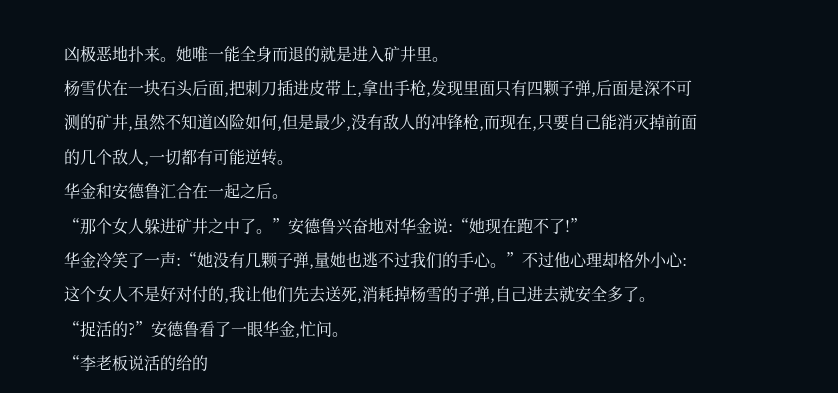凶极恶地扑来。她唯一能全身而退的就是进入矿井里。
杨雪伏在一块石头后面,把刺刀插进皮带上,拿出手枪,发现里面只有四颗子弹,后面是深不可测的矿井,虽然不知道凶险如何,但是最少,没有敌人的冲锋枪,而现在,只要自己能消灭掉前面的几个敌人,一切都有可能逆转。
华金和安德鲁汇合在一起之后。
“那个女人躲进矿井之中了。”安德鲁兴奋地对华金说:“她现在跑不了!”
华金冷笑了一声:“她没有几颗子弹,量她也逃不过我们的手心。”不过他心理却格外小心:这个女人不是好对付的,我让他们先去送死,消耗掉杨雪的子弹,自己进去就安全多了。
“捉活的?”安德鲁看了一眼华金,忙问。
“李老板说活的给的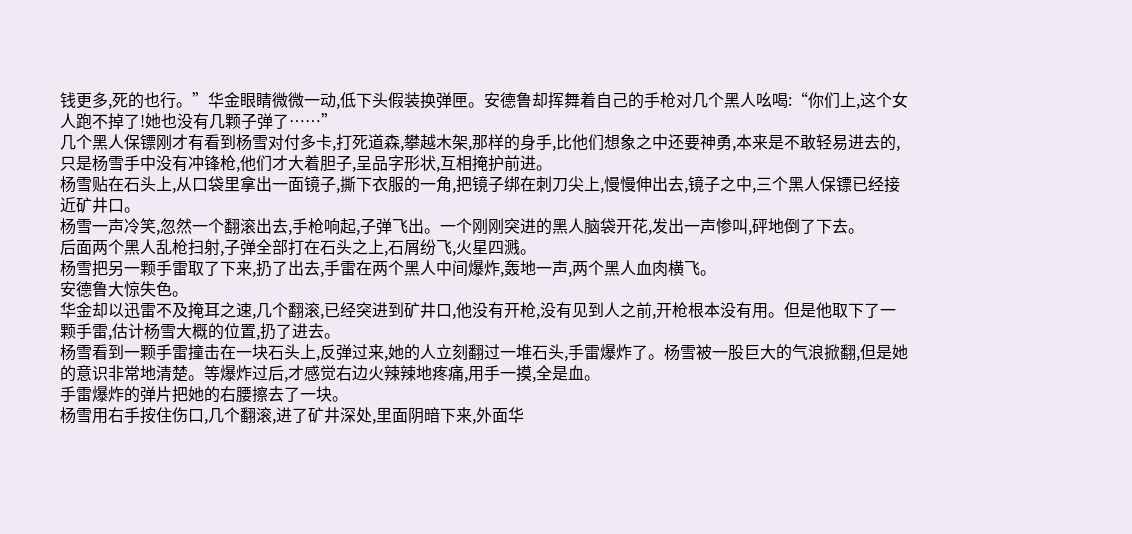钱更多,死的也行。”华金眼睛微微一动,低下头假装换弹匣。安德鲁却挥舞着自己的手枪对几个黑人吆喝:“你们上,这个女人跑不掉了!她也没有几颗子弹了……”
几个黑人保镖刚才有看到杨雪对付多卡,打死道森,攀越木架,那样的身手,比他们想象之中还要神勇,本来是不敢轻易进去的,只是杨雪手中没有冲锋枪,他们才大着胆子,呈品字形状,互相掩护前进。
杨雪贴在石头上,从口袋里拿出一面镜子,撕下衣服的一角,把镜子绑在刺刀尖上,慢慢伸出去,镜子之中,三个黑人保镖已经接近矿井口。
杨雪一声冷笑,忽然一个翻滚出去,手枪响起,子弹飞出。一个刚刚突进的黑人脑袋开花,发出一声惨叫,砰地倒了下去。
后面两个黑人乱枪扫射,子弹全部打在石头之上,石屑纷飞,火星四溅。
杨雪把另一颗手雷取了下来,扔了出去,手雷在两个黑人中间爆炸,轰地一声,两个黑人血肉横飞。
安德鲁大惊失色。
华金却以迅雷不及掩耳之速,几个翻滚,已经突进到矿井口,他没有开枪,没有见到人之前,开枪根本没有用。但是他取下了一颗手雷,估计杨雪大概的位置,扔了进去。
杨雪看到一颗手雷撞击在一块石头上,反弹过来,她的人立刻翻过一堆石头,手雷爆炸了。杨雪被一股巨大的气浪掀翻,但是她的意识非常地清楚。等爆炸过后,才感觉右边火辣辣地疼痛,用手一摸,全是血。
手雷爆炸的弹片把她的右腰擦去了一块。
杨雪用右手按住伤口,几个翻滚,进了矿井深处,里面阴暗下来,外面华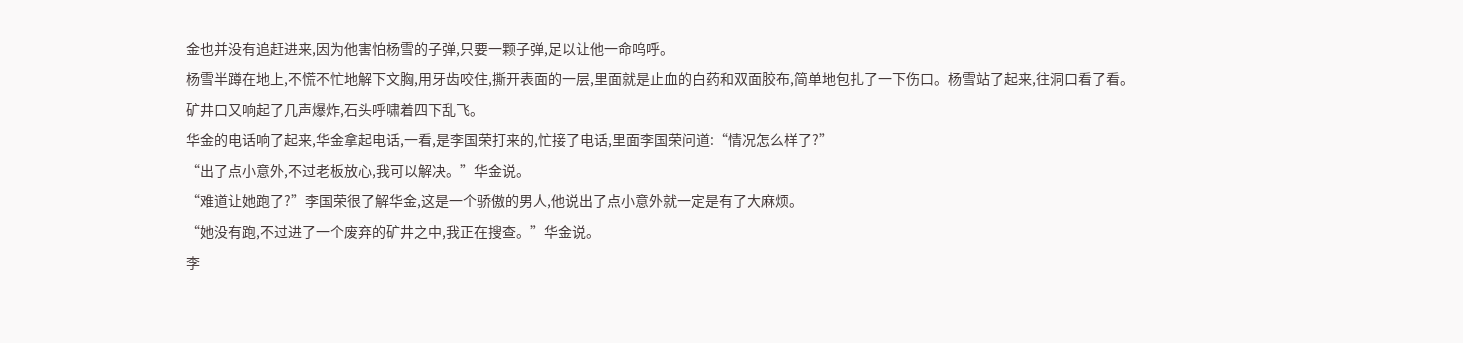金也并没有追赶进来,因为他害怕杨雪的子弹,只要一颗子弹,足以让他一命呜呼。
杨雪半蹲在地上,不慌不忙地解下文胸,用牙齿咬住,撕开表面的一层,里面就是止血的白药和双面胶布,简单地包扎了一下伤口。杨雪站了起来,往洞口看了看。
矿井口又响起了几声爆炸,石头呼啸着四下乱飞。
华金的电话响了起来,华金拿起电话,一看,是李国荣打来的,忙接了电话,里面李国荣问道:“情况怎么样了?”
“出了点小意外,不过老板放心,我可以解决。”华金说。
“难道让她跑了?”李国荣很了解华金,这是一个骄傲的男人,他说出了点小意外就一定是有了大麻烦。
“她没有跑,不过进了一个废弃的矿井之中,我正在搜查。”华金说。
李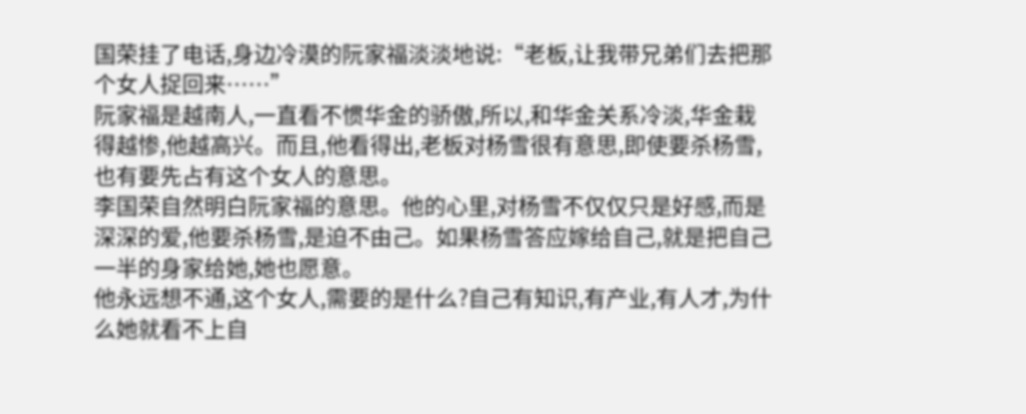国荣挂了电话,身边冷漠的阮家福淡淡地说:“老板,让我带兄弟们去把那个女人捉回来……”
阮家福是越南人,一直看不惯华金的骄傲,所以,和华金关系冷淡,华金栽得越惨,他越高兴。而且,他看得出,老板对杨雪很有意思,即使要杀杨雪,也有要先占有这个女人的意思。
李国荣自然明白阮家福的意思。他的心里,对杨雪不仅仅只是好感,而是深深的爱,他要杀杨雪,是迫不由己。如果杨雪答应嫁给自己,就是把自己一半的身家给她,她也愿意。
他永远想不通,这个女人,需要的是什么?自己有知识,有产业,有人才,为什么她就看不上自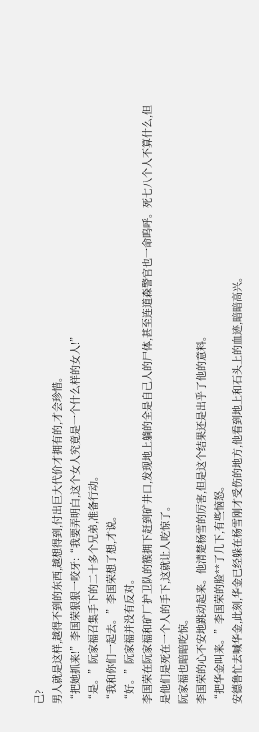己?
男人就是这样,越得不到的东西,越想得到,付出巨大代价才拥有的,才会珍惜。
“把她抓来!”李国荣狠狠一咬牙:“我要弄明白,这个女人究竟是一个什么样的女人!”
“是。”阮家福召集手下的二十多个兄弟,准备行动。
“我和你们一起去。”李国荣想了想,才说。
“好。”阮家福并没有反对。
李国荣在阮家福和矿厂护卫队的簇拥下赶到矿井口,发现地上躺的全是自己人的尸体,甚至连道森警官也一命呜呼。死七八个人不算什么,但是他们是死在一个人的手下,这就让人吃惊了。
阮家福也暗暗吃惊。
李国荣的心不安地跳动起来。他清楚杨雪的厉害,但是这个结果还是出乎了他的意料。
“把华金叫来。”李国荣的脸**了几下,有些恼怒。
安德鲁忙去喊华金,此刻,华金已经躲在杨雪刚才受伤的地方,他看到地上和石头上的血迹,暗暗高兴。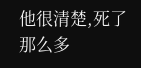他很清楚,死了那么多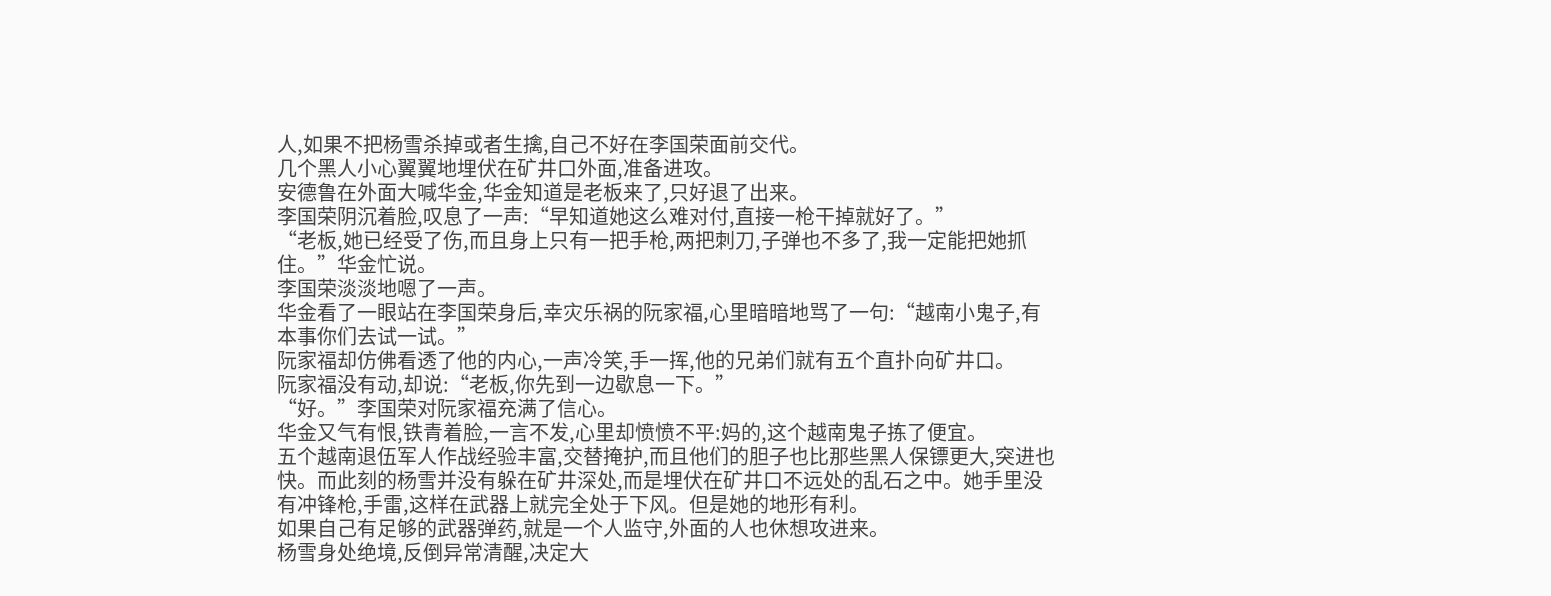人,如果不把杨雪杀掉或者生擒,自己不好在李国荣面前交代。
几个黑人小心翼翼地埋伏在矿井口外面,准备进攻。
安德鲁在外面大喊华金,华金知道是老板来了,只好退了出来。
李国荣阴沉着脸,叹息了一声:“早知道她这么难对付,直接一枪干掉就好了。”
“老板,她已经受了伤,而且身上只有一把手枪,两把刺刀,子弹也不多了,我一定能把她抓住。”华金忙说。
李国荣淡淡地嗯了一声。
华金看了一眼站在李国荣身后,幸灾乐祸的阮家福,心里暗暗地骂了一句:“越南小鬼子,有本事你们去试一试。”
阮家福却仿佛看透了他的内心,一声冷笑,手一挥,他的兄弟们就有五个直扑向矿井口。
阮家福没有动,却说:“老板,你先到一边歇息一下。”
“好。”李国荣对阮家福充满了信心。
华金又气有恨,铁青着脸,一言不发,心里却愤愤不平:妈的,这个越南鬼子拣了便宜。
五个越南退伍军人作战经验丰富,交替掩护,而且他们的胆子也比那些黑人保镖更大,突进也快。而此刻的杨雪并没有躲在矿井深处,而是埋伏在矿井口不远处的乱石之中。她手里没有冲锋枪,手雷,这样在武器上就完全处于下风。但是她的地形有利。
如果自己有足够的武器弹药,就是一个人监守,外面的人也休想攻进来。
杨雪身处绝境,反倒异常清醒,决定大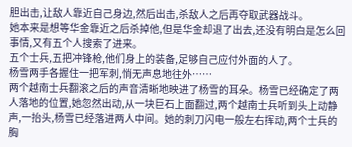胆出击,让敌人靠近自己身边,然后出击,杀敌人之后再夺取武器战斗。
她本来是想等华金靠近之后杀掉他,但是华金却退了出去,还没有明白是怎么回事情,又有五个人搜索了进来。
五个士兵,五把冲锋枪,他们身上的装备,足够自己应付外面的人了。
杨雪两手各握住一把军刺,悄无声息地往外……
两个越南士兵翻滚之后的声音清晰地映进了杨雪的耳朵。杨雪已经确定了两人落地的位置,她忽然出动,从一块巨石上面翻过,两个越南士兵听到头上动静声,一抬头,杨雪已经落进两人中间。她的刺刀闪电一般左右挥动,两个士兵的胸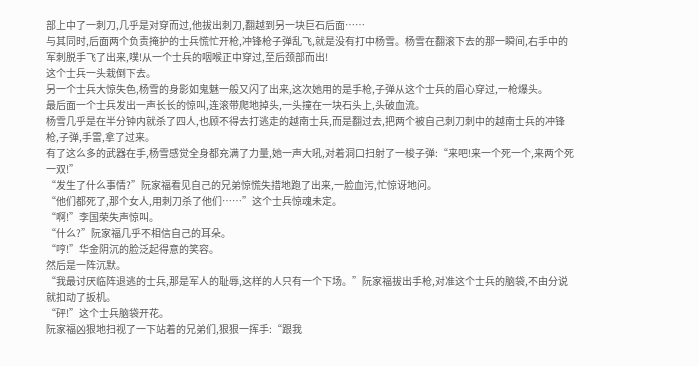部上中了一刺刀,几乎是对穿而过,他拔出刺刀,翻越到另一块巨石后面……
与其同时,后面两个负责掩护的士兵慌忙开枪,冲锋枪子弹乱飞,就是没有打中杨雪。杨雪在翻滚下去的那一瞬间,右手中的军刺脱手飞了出来,噗!从一个士兵的咽喉正中穿过,至后颈部而出!
这个士兵一头栽倒下去。
另一个士兵大惊失色,杨雪的身影如鬼魅一般又闪了出来,这次她用的是手枪,子弹从这个士兵的眉心穿过,一枪爆头。
最后面一个士兵发出一声长长的惊叫,连滚带爬地掉头,一头撞在一块石头上,头破血流。
杨雪几乎是在半分钟内就杀了四人,也顾不得去打逃走的越南士兵,而是翻过去,把两个被自己刺刀刺中的越南士兵的冲锋枪,子弹,手雷,拿了过来。
有了这么多的武器在手,杨雪感觉全身都充满了力量,她一声大吼,对着洞口扫射了一梭子弹:“来吧!来一个死一个,来两个死一双!”
“发生了什么事情?”阮家福看见自己的兄弟惊慌失措地跑了出来,一脸血污,忙惊讶地问。
“他们都死了,那个女人,用刺刀杀了他们……”这个士兵惊魂未定。
“啊!”李国荣失声惊叫。
“什么?”阮家福几乎不相信自己的耳朵。
“哼!”华金阴沉的脸泛起得意的笑容。
然后是一阵沉默。
“我最讨厌临阵退逃的士兵,那是军人的耻辱,这样的人只有一个下场。”阮家福拔出手枪,对准这个士兵的脑袋,不由分说就扣动了扳机。
“砰!”这个士兵脑袋开花。
阮家福凶狠地扫视了一下站着的兄弟们,狠狠一挥手:“跟我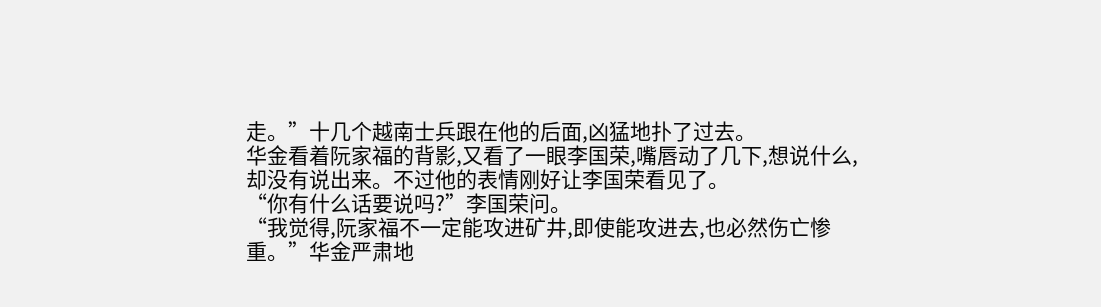走。”十几个越南士兵跟在他的后面,凶猛地扑了过去。
华金看着阮家福的背影,又看了一眼李国荣,嘴唇动了几下,想说什么,却没有说出来。不过他的表情刚好让李国荣看见了。
“你有什么话要说吗?”李国荣问。
“我觉得,阮家福不一定能攻进矿井,即使能攻进去,也必然伤亡惨重。”华金严肃地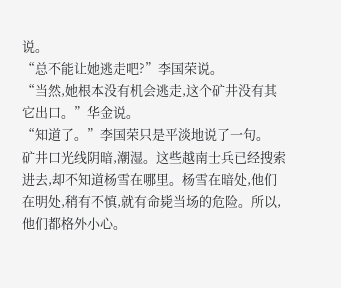说。
“总不能让她逃走吧?”李国荣说。
“当然,她根本没有机会逃走,这个矿井没有其它出口。”华金说。
“知道了。”李国荣只是平淡地说了一句。
矿井口光线阴暗,潮湿。这些越南士兵已经搜索进去,却不知道杨雪在哪里。杨雪在暗处,他们在明处,稍有不慎,就有命毙当场的危险。所以,他们都格外小心。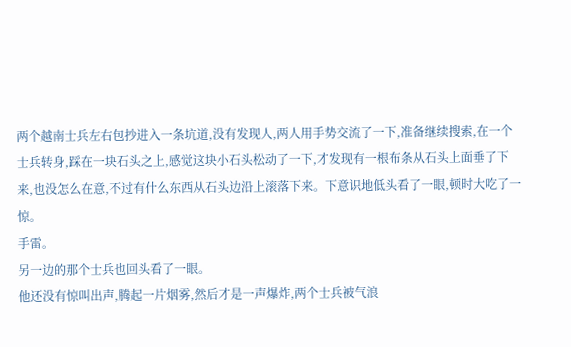两个越南士兵左右包抄进入一条坑道,没有发现人,两人用手势交流了一下,准备继续搜索,在一个士兵转身,踩在一块石头之上,感觉这块小石头松动了一下,才发现有一根布条从石头上面垂了下来,也没怎么在意,不过有什么东西从石头边沿上滚落下来。下意识地低头看了一眼,顿时大吃了一惊。
手雷。
另一边的那个士兵也回头看了一眼。
他还没有惊叫出声,腾起一片烟雾,然后才是一声爆炸,两个士兵被气浪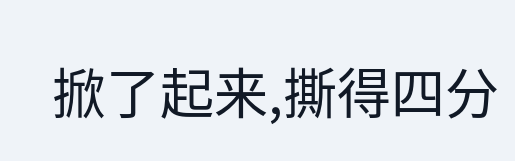掀了起来,撕得四分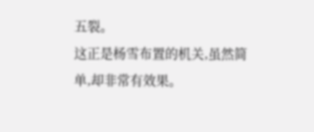五裂。
这正是杨雪布置的机关,虽然简单,却非常有效果。